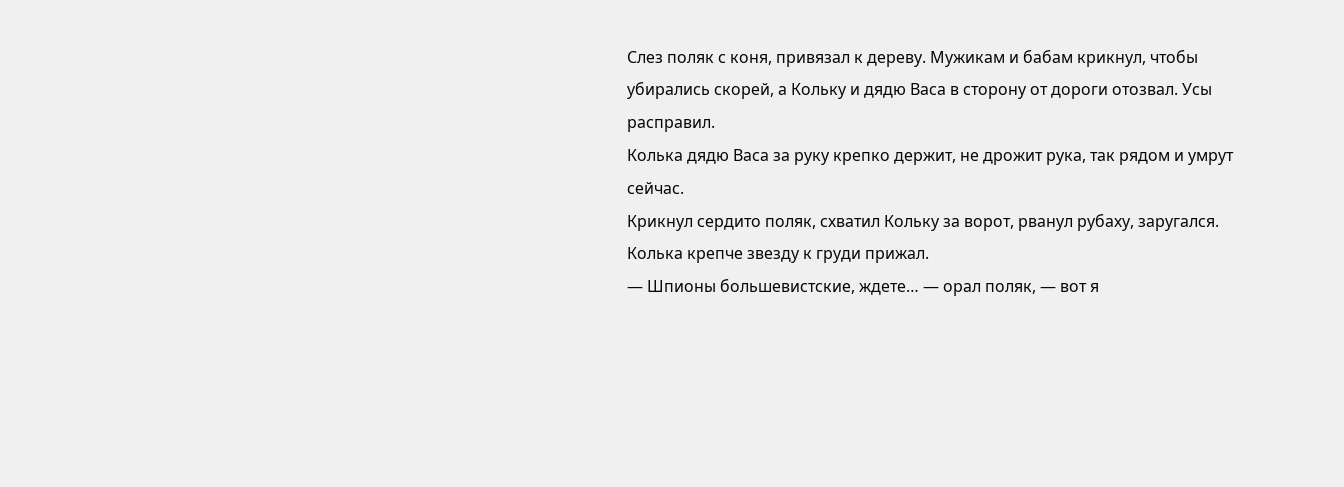Слез поляк с коня, привязал к дереву. Мужикам и бабам крикнул, чтобы убирались скорей, а Кольку и дядю Васа в сторону от дороги отозвал. Усы расправил.
Колька дядю Васа за руку крепко держит, не дрожит рука, так рядом и умрут сейчас.
Крикнул сердито поляк, схватил Кольку за ворот, рванул рубаху, заругался. Колька крепче звезду к груди прижал.
— Шпионы большевистские, ждете… — орал поляк, — вот я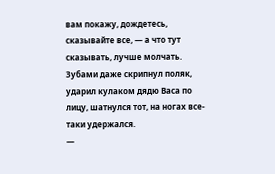вам покажу, дождетесь, сказывайте все, — а что тут сказывать, лучше молчать.
Зубами даже скрипнул поляк, ударил кулаком дядю Васа по лицу, шатнулся тот, на ногах все-таки удержался.
—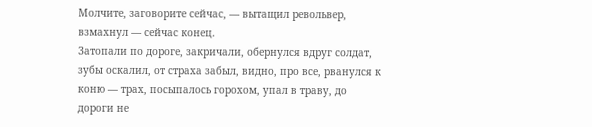Молчите, заговорите сейчас, — вытащил револьвер, взмахнул — сейчас конец.
Затопали по дороге, закричали, обернулся вдруг солдат, зубы оскалил, от страха забыл, видно, про все, рванулся к коню — трах, посыпалось горохом, упал в траву, до дороги не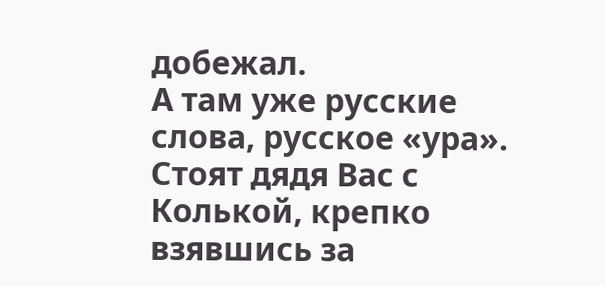добежал.
А там уже русские слова, русское «ура».
Стоят дядя Вас с Колькой, крепко взявшись за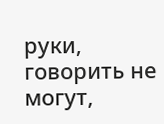руки, говорить не могут,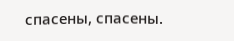спасены, спасены.